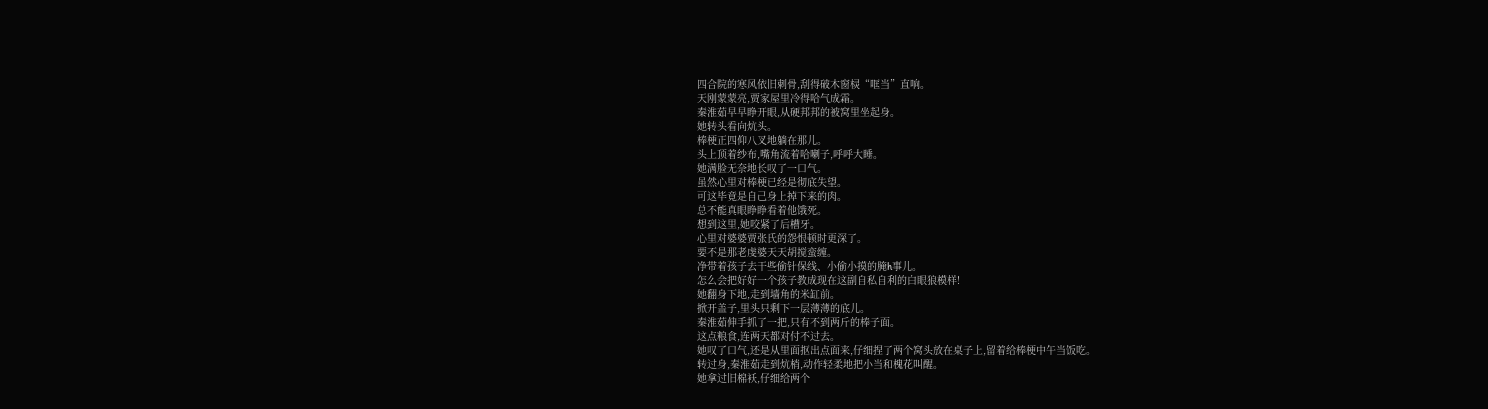四合院的寒风依旧刺骨,刮得破木窗棂“哐当”直响。
天刚蒙蒙亮,贾家屋里冷得哈气成霜。
秦淮茹早早睁开眼,从硬邦邦的被窝里坐起身。
她转头看向炕头。
棒梗正四仰八叉地躺在那儿。
头上顶着纱布,嘴角流着哈喇子,呼呼大睡。
她满脸无奈地长叹了一口气。
虽然心里对棒梗已经是彻底失望。
可这毕竟是自己身上掉下来的肉。
总不能真眼睁睁看着他饿死。
想到这里,她咬紧了后槽牙。
心里对婆婆贾张氏的怨恨顿时更深了。
要不是那老虔婆天天胡搅蛮缠。
净带着孩子去干些偷针保线、小偷小摸的腌h事儿。
怎么会把好好一个孩子教成现在这副自私自利的白眼狼模样!
她翻身下地,走到墙角的米缸前。
掀开盖子,里头只剩下一层薄薄的底儿。
秦淮茹伸手抓了一把,只有不到两斤的棒子面。
这点粮食,连两天都对付不过去。
她叹了口气,还是从里面抠出点面来,仔细捏了两个窝头放在桌子上,留着给棒梗中午当饭吃。
转过身,秦淮茹走到炕梢,动作轻柔地把小当和槐花叫醒。
她拿过旧棉袄,仔细给两个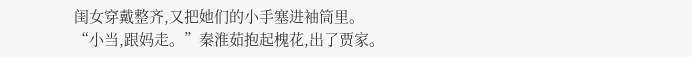闺女穿戴整齐,又把她们的小手塞进袖筒里。
“小当,跟妈走。”秦淮茹抱起槐花,出了贾家。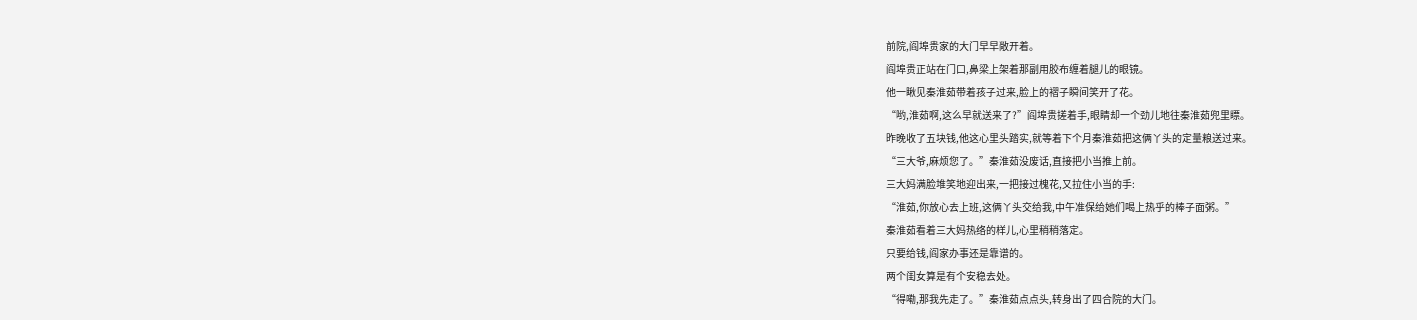前院,阎埠贵家的大门早早敞开着。
阎埠贵正站在门口,鼻梁上架着那副用胶布缠着腿儿的眼镜。
他一瞅见秦淮茹带着孩子过来,脸上的褶子瞬间笑开了花。
“哟,淮茹啊,这么早就送来了?”阎埠贵搓着手,眼睛却一个劲儿地往秦淮茹兜里瞟。
昨晚收了五块钱,他这心里头踏实,就等着下个月秦淮茹把这俩丫头的定量粮送过来。
“三大爷,麻烦您了。”秦淮茹没废话,直接把小当推上前。
三大妈满脸堆笑地迎出来,一把接过槐花,又拉住小当的手:
“淮茹,你放心去上班,这俩丫头交给我,中午准保给她们喝上热乎的棒子面粥。”
秦淮茹看着三大妈热络的样儿,心里稍稍落定。
只要给钱,阎家办事还是靠谱的。
两个闺女算是有个安稳去处。
“得嘞,那我先走了。”秦淮茹点点头,转身出了四合院的大门。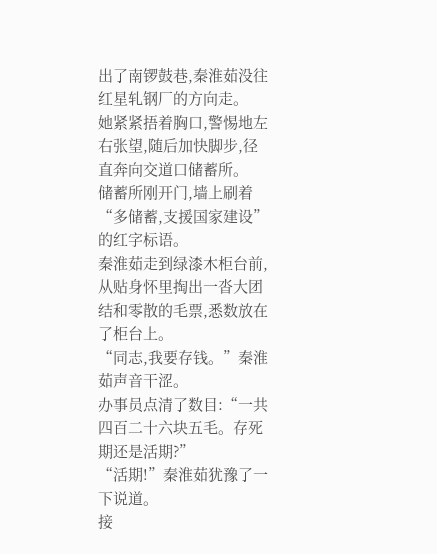出了南锣鼓巷,秦淮茹没往红星轧钢厂的方向走。
她紧紧捂着胸口,警惕地左右张望,随后加快脚步,径直奔向交道口储蓄所。
储蓄所刚开门,墙上刷着“多储蓄,支援国家建设”的红字标语。
秦淮茹走到绿漆木柜台前,从贴身怀里掏出一沓大团结和零散的毛票,悉数放在了柜台上。
“同志,我要存钱。”秦淮茹声音干涩。
办事员点清了数目:“一共四百二十六块五毛。存死期还是活期?”
“活期!”秦淮茹犹豫了一下说道。
接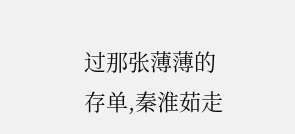过那张薄薄的存单,秦淮茹走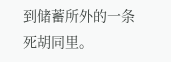到储蓄所外的一条死胡同里。